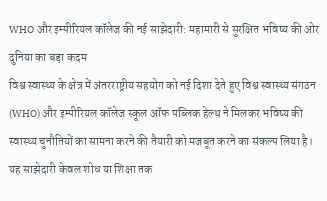WHO और इम्पीरियल कॉलेज की नई साझेदारी: महामारी से सुरक्षित भविष्य की ओर दुनिया का बड़ा कदम
विश्व स्वास्थ्य के क्षेत्र में अंतरराष्ट्रीय सहयोग को नई दिशा देते हुए विश्व स्वास्थ्य संगठन (WHO) और इम्पीरियल कॉलेज स्कूल ऑफ पब्लिक हेल्थ ने मिलकर भविष्य की स्वास्थ्य चुनौतियों का सामना करने की तैयारी को मजबूत करने का संकल्प लिया है। यह साझेदारी केवल शोध या शिक्षा तक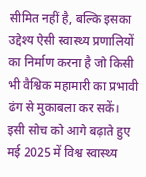सीमित नहीं है, बल्कि इसका उद्देश्य ऐसी स्वास्थ्य प्रणालियों का निर्माण करना है जो किसी भी वैश्विक महामारी का प्रभावी ढंग से मुकाबला कर सकें।
इसी सोच को आगे बढ़ाते हुए मई 2025 में विश्व स्वास्थ्य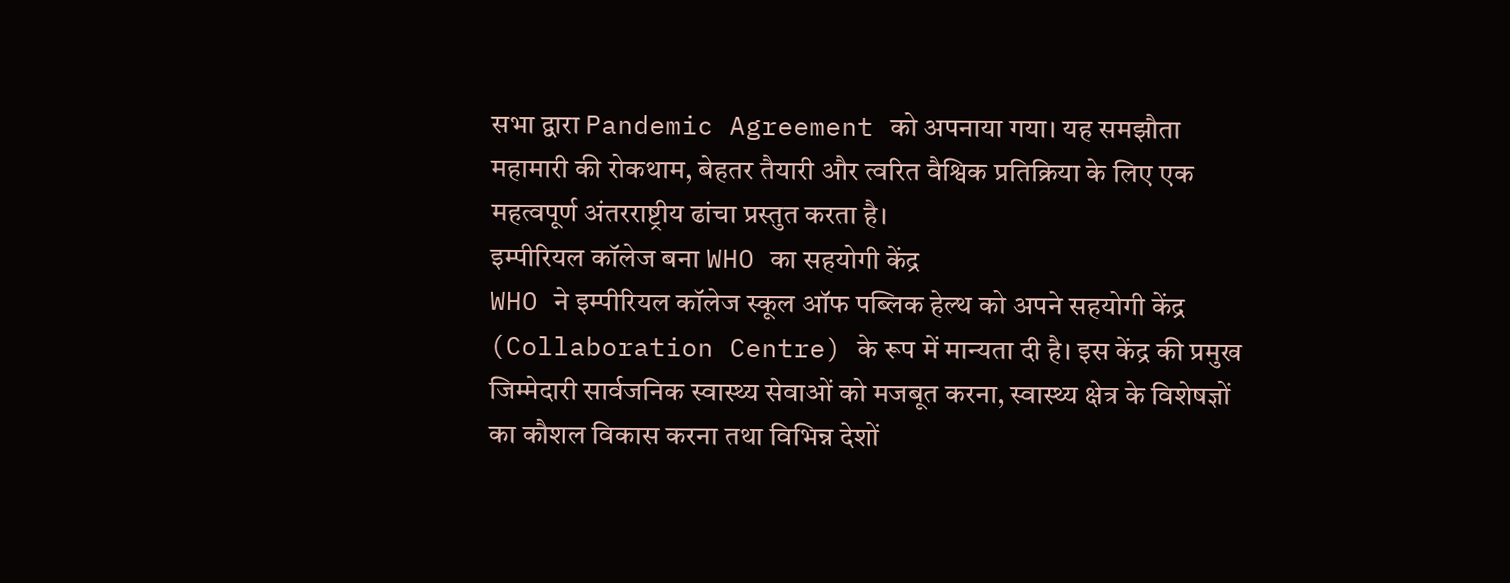सभा द्वारा Pandemic Agreement को अपनाया गया। यह समझौता महामारी की रोकथाम, बेहतर तैयारी और त्वरित वैश्विक प्रतिक्रिया के लिए एक महत्वपूर्ण अंतरराष्ट्रीय ढांचा प्रस्तुत करता है।
इम्पीरियल कॉलेज बना WHO का सहयोगी केंद्र
WHO ने इम्पीरियल कॉलेज स्कूल ऑफ पब्लिक हेल्थ को अपने सहयोगी केंद्र (Collaboration Centre) के रूप में मान्यता दी है। इस केंद्र की प्रमुख जिम्मेदारी सार्वजनिक स्वास्थ्य सेवाओं को मजबूत करना, स्वास्थ्य क्षेत्र के विशेषज्ञों का कौशल विकास करना तथा विभिन्न देशों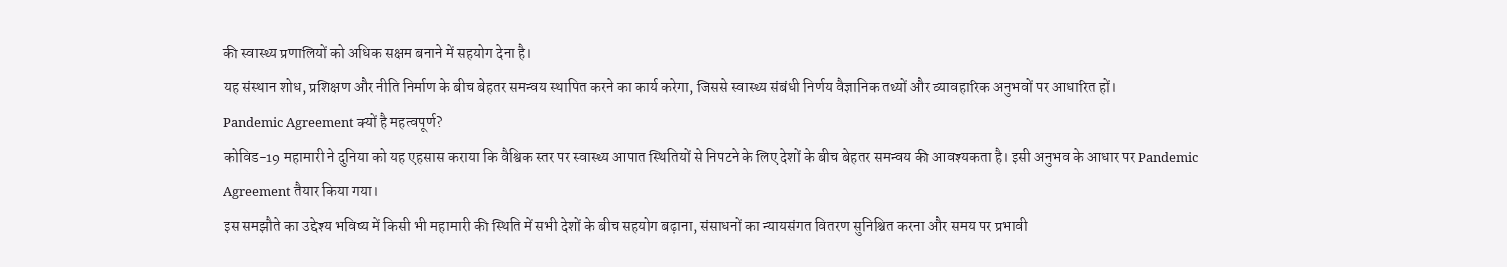की स्वास्थ्य प्रणालियों को अधिक सक्षम बनाने में सहयोग देना है।
यह संस्थान शोध, प्रशिक्षण और नीति निर्माण के बीच बेहतर समन्वय स्थापित करने का कार्य करेगा, जिससे स्वास्थ्य संबंधी निर्णय वैज्ञानिक तथ्यों और व्यावहारिक अनुभवों पर आधारित हों।
Pandemic Agreement क्यों है महत्वपूर्ण?
कोविड-19 महामारी ने दुनिया को यह एहसास कराया कि वैश्विक स्तर पर स्वास्थ्य आपात स्थितियों से निपटने के लिए देशों के बीच बेहतर समन्वय की आवश्यकता है। इसी अनुभव के आधार पर Pandemic Agreement तैयार किया गया।
इस समझौते का उद्देश्य भविष्य में किसी भी महामारी की स्थिति में सभी देशों के बीच सहयोग बढ़ाना, संसाधनों का न्यायसंगत वितरण सुनिश्चित करना और समय पर प्रभावी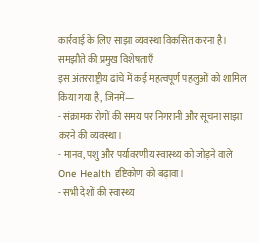कार्रवाई के लिए साझा व्यवस्था विकसित करना है।
समझौते की प्रमुख विशेषताएँ
इस अंतरराष्ट्रीय ढांचे में कई महत्वपूर्ण पहलुओं को शामिल किया गया है, जिनमें—
- संक्रामक रोगों की समय पर निगरानी और सूचना साझा करने की व्यवस्था।
- मानव, पशु और पर्यावरणीय स्वास्थ्य को जोड़ने वाले One Health दृष्टिकोण को बढ़ावा।
- सभी देशों की स्वास्थ्य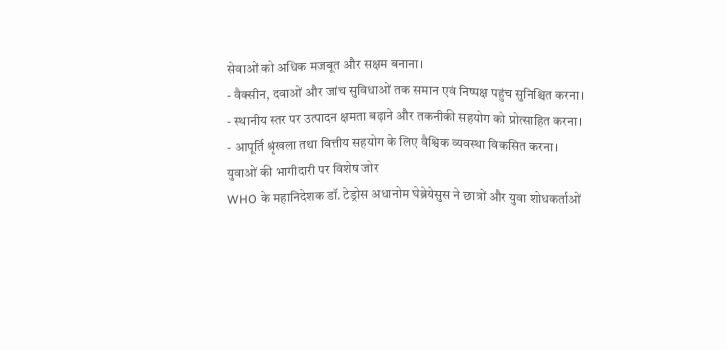सेवाओं को अधिक मजबूत और सक्षम बनाना।
- वैक्सीन, दवाओं और जांच सुविधाओं तक समान एवं निष्पक्ष पहुंच सुनिश्चित करना।
- स्थानीय स्तर पर उत्पादन क्षमता बढ़ाने और तकनीकी सहयोग को प्रोत्साहित करना।
- आपूर्ति श्रृंखला तथा वित्तीय सहयोग के लिए वैश्विक व्यवस्था विकसित करना।
युवाओं की भागीदारी पर विशेष जोर
WHO के महानिदेशक डॉ. टेड्रोस अधानोम घेब्रेयेसुस ने छात्रों और युवा शोधकर्ताओं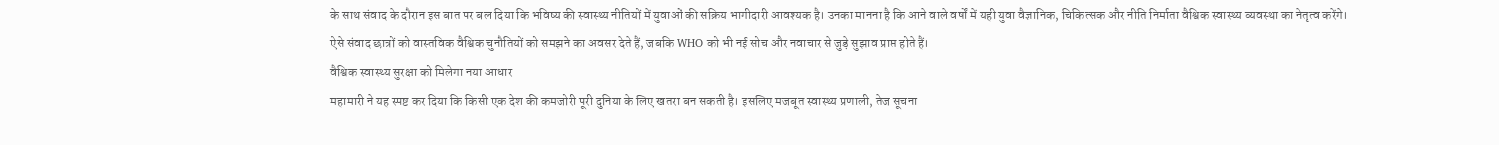के साथ संवाद के दौरान इस बात पर बल दिया कि भविष्य की स्वास्थ्य नीतियों में युवाओं की सक्रिय भागीदारी आवश्यक है। उनका मानना है कि आने वाले वर्षों में यही युवा वैज्ञानिक, चिकित्सक और नीति निर्माता वैश्विक स्वास्थ्य व्यवस्था का नेतृत्व करेंगे।
ऐसे संवाद छात्रों को वास्तविक वैश्विक चुनौतियों को समझने का अवसर देते हैं, जबकि WHO को भी नई सोच और नवाचार से जुड़े सुझाव प्राप्त होते हैं।
वैश्विक स्वास्थ्य सुरक्षा को मिलेगा नया आधार
महामारी ने यह स्पष्ट कर दिया कि किसी एक देश की कमजोरी पूरी दुनिया के लिए खतरा बन सकती है। इसलिए मजबूत स्वास्थ्य प्रणाली, तेज सूचना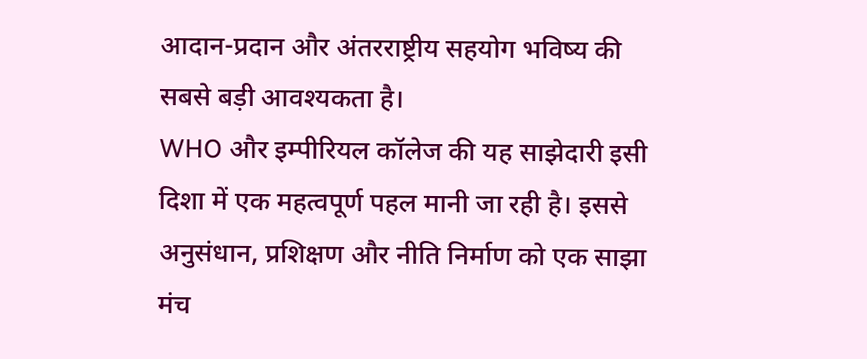आदान-प्रदान और अंतरराष्ट्रीय सहयोग भविष्य की सबसे बड़ी आवश्यकता है।
WHO और इम्पीरियल कॉलेज की यह साझेदारी इसी दिशा में एक महत्वपूर्ण पहल मानी जा रही है। इससे अनुसंधान, प्रशिक्षण और नीति निर्माण को एक साझा मंच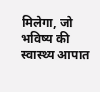मिलेगा, जो भविष्य की स्वास्थ्य आपात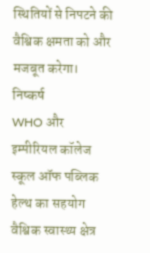स्थितियों से निपटने की वैश्विक क्षमता को और मजबूत करेगा।
निष्कर्ष
WHO और इम्पीरियल कॉलेज स्कूल ऑफ पब्लिक हेल्थ का सहयोग वैश्विक स्वास्थ्य क्षेत्र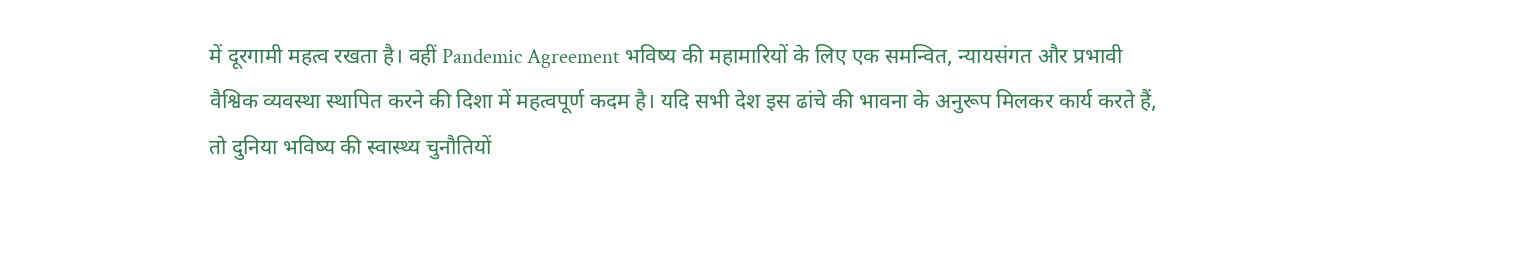में दूरगामी महत्व रखता है। वहीं Pandemic Agreement भविष्य की महामारियों के लिए एक समन्वित, न्यायसंगत और प्रभावी वैश्विक व्यवस्था स्थापित करने की दिशा में महत्वपूर्ण कदम है। यदि सभी देश इस ढांचे की भावना के अनुरूप मिलकर कार्य करते हैं, तो दुनिया भविष्य की स्वास्थ्य चुनौतियों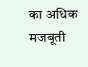का अधिक मजबूती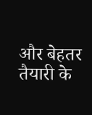और बेहतर तैयारी के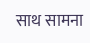साथ सामना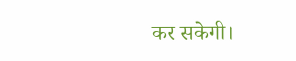कर सकेगी।